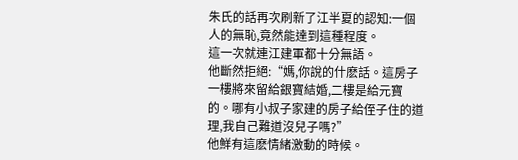朱氏的話再次刷新了江半夏的認知:一個人的無恥,竟然能達到這種程度。
這一次就連江建軍都十分無語。
他斷然拒絕:“媽,你說的什麽話。這房子一樓將來留給銀寶結婚,二樓是給元寶的。哪有小叔子家建的房子給侄子住的道理,我自己難道沒兒子嗎?”
他鮮有這麽情緒激動的時候。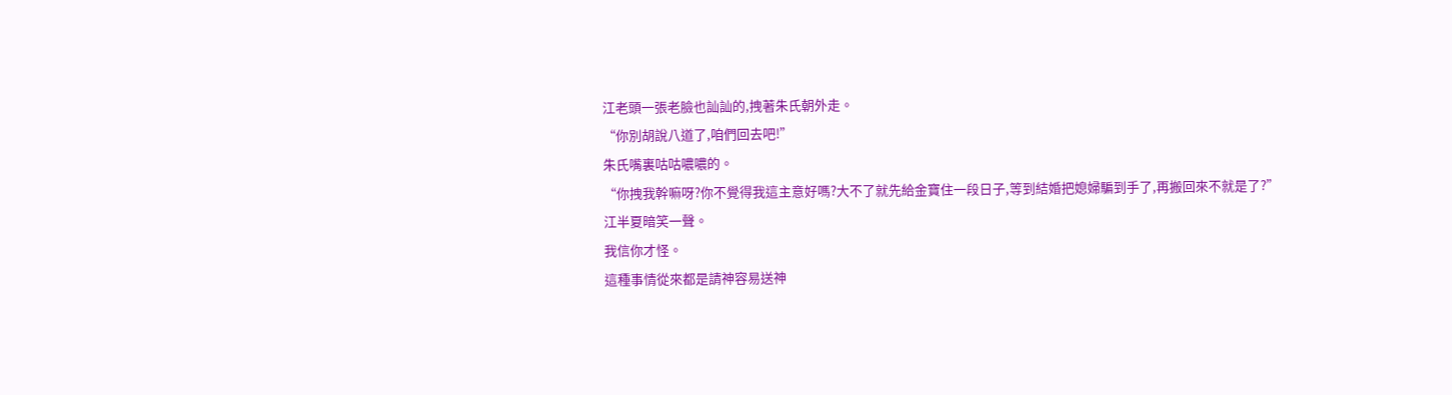江老頭一張老臉也訕訕的,拽著朱氏朝外走。
“你別胡說八道了,咱們回去吧!”
朱氏嘴裏咕咕噥噥的。
“你拽我幹嘛呀?你不覺得我這主意好嗎?大不了就先給金寶住一段日子,等到結婚把媳婦騙到手了,再搬回來不就是了?”
江半夏暗笑一聲。
我信你才怪。
這種事情從來都是請神容易送神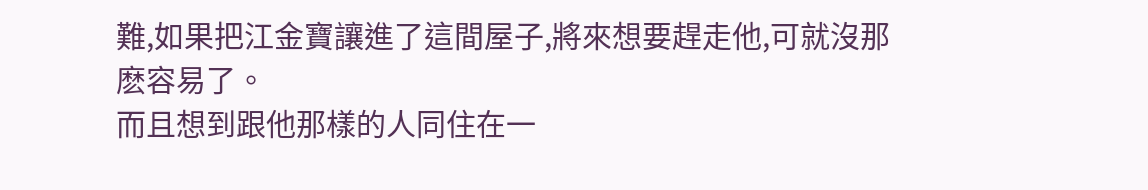難,如果把江金寶讓進了這間屋子,將來想要趕走他,可就沒那麽容易了。
而且想到跟他那樣的人同住在一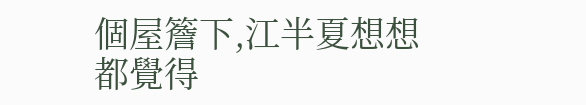個屋簷下,江半夏想想都覺得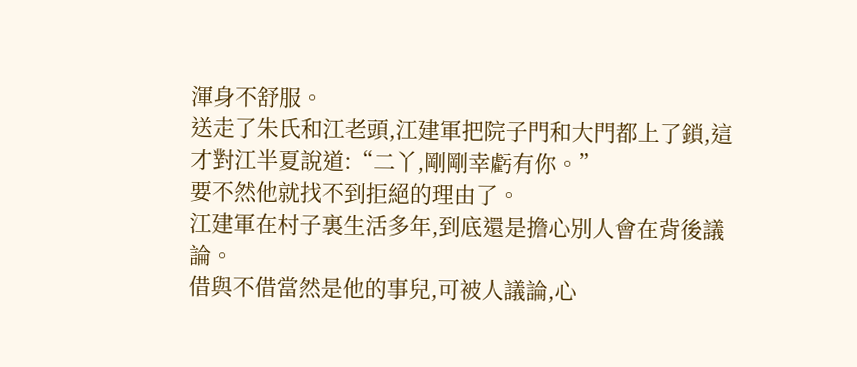渾身不舒服。
送走了朱氏和江老頭,江建軍把院子門和大門都上了鎖,這才對江半夏說道:“二丫,剛剛幸虧有你。”
要不然他就找不到拒絕的理由了。
江建軍在村子裏生活多年,到底還是擔心別人會在背後議論。
借與不借當然是他的事兒,可被人議論,心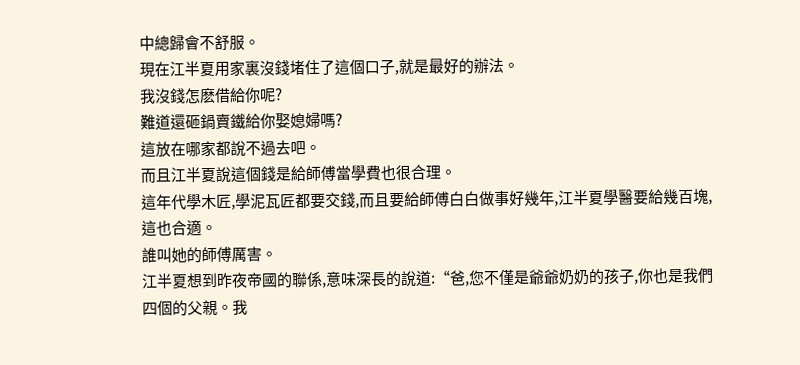中總歸會不舒服。
現在江半夏用家裏沒錢堵住了這個口子,就是最好的辦法。
我沒錢怎麽借給你呢?
難道還砸鍋賣鐵給你娶媳婦嗎?
這放在哪家都說不過去吧。
而且江半夏說這個錢是給師傅當學費也很合理。
這年代學木匠,學泥瓦匠都要交錢,而且要給師傅白白做事好幾年,江半夏學醫要給幾百塊,這也合適。
誰叫她的師傅厲害。
江半夏想到昨夜帝國的聯係,意味深長的說道:“爸,您不僅是爺爺奶奶的孩子,你也是我們四個的父親。我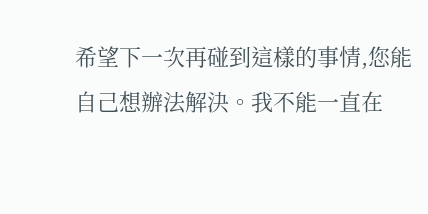希望下一次再碰到這樣的事情,您能自己想辦法解決。我不能一直在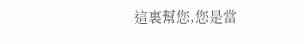這裏幫您,您是當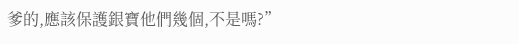爹的,應該保護銀寶他們幾個,不是嗎?”